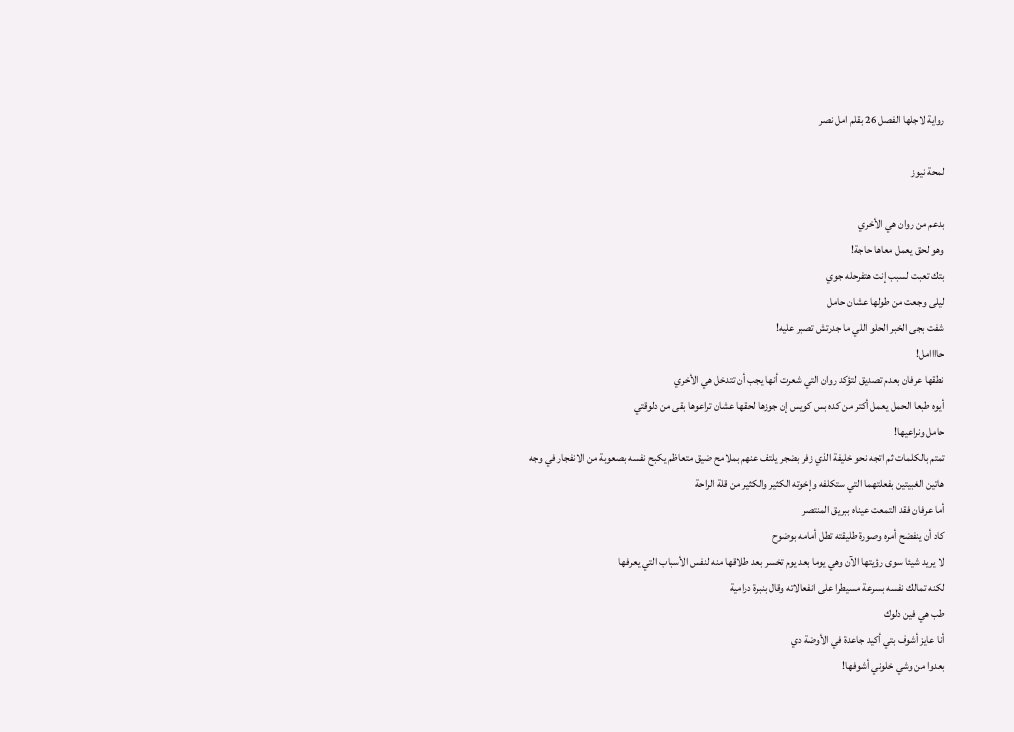رواية لاجلها الفصل 26 بقلم امل نصر

لمحة نيوز

بدعم من روان هي الأخري
وهو لحق يعمل معاها حاجة!
بتك تعبت لسبب إنت هتفرحله جوي
ليلى وجعت من طولها عشان حامل
شفت بجى الخبر الحلو اللي ما جدرتش تصبر عليه!
حاااامل!
نطقها عرفان بعدم تصديق لتؤكد روان التي شعرت أنها يجب أن تتدخل هي الأخري
أيوه طبعا الحمل يعمل أكتر من كده بس كويس إن جوزها لحقها عشان تراعوها بقى من دلوقتي
حامل ونراعيها!
تمتم بالكلمات ثم اتجه نحو خليفة الذي زفر بضجر يلتف عنهم بملامح ضيق متعاظم يكبح نفسه بصعوبة من الانفجار في وجه هاتين الغبيتين بفعلتهما التي ستكلفه وإخوته الكثير والكثير من قلة الراحة
أما عرفان فقد التمعت عيناه ببريق المنتصر
كاد أن ينفضح أمره وصورة طليقته تطل أمامه بوضوح
لا يريد شيئا سوى رؤيتها الآن وهي يوما بعد يوم تخسر بعد طلاقها منه لنفس الأسباب التي يعرفها
لكنه تمالك نفسه بسرعة مسيطرا على انفعالاته وقال بنبرة درامية
طب هي فين دلوك
أنا عايز أشوف بتي أكيد جاعدة في الأوضة دي
بعدوا من وشي خلوني أشوفها!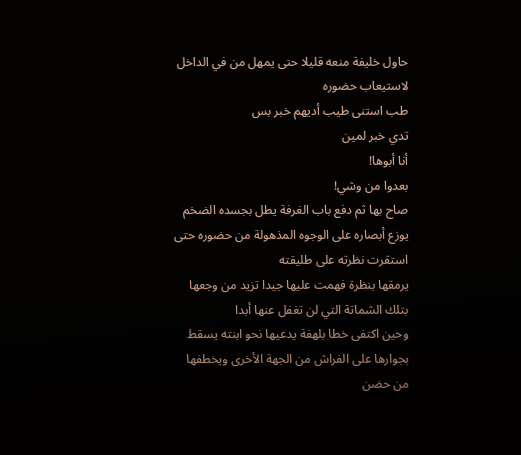حاول خليفة منعه قليلا حتى يمهل من في الداخل لاستيعاب حضوره
طب استنى طيب أديهم خبر بس
تدي خبر لمين
أنا أبوها!
بعدوا من وشي!
صاح بها ثم دفع باب الغرفة يطل بجسده الضخم يوزع أبصاره على الوجوه المذهولة من حضوره حتى استقرت نظرته على طليقته
يرمقها بنظرة فهمت عليها جيدا تزيد من وجعها بتلك الشماتة التي لن تغفل عنها أبدا
وحين اكتفى خطا بلهفة يدعيها نحو ابنته يسقط بجوارها على الفراش من الجهة الأخرى ويخطفها من حضن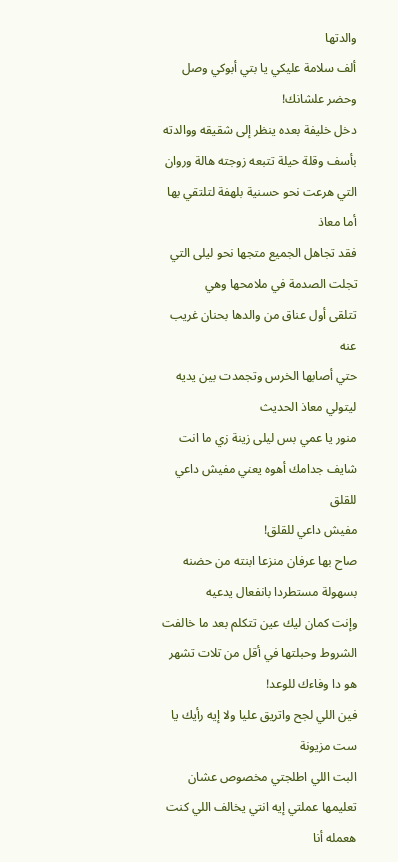والدتها
ألف سلامة عليكي يا بتي أبوكي وصل وحضر علشانك!
دخل خليفة بعده ينظر إلى شقيقه ووالدته بأسف وقلة حيلة تتبعه زوجته هالة وروان التي هرعت نحو حسنية بلهفة لتلتقي بها
أما معاذ
فقد تجاهل الجميع متجها نحو ليلى التي تجلت الصدمة في ملامحها وهي
تتلقى أول عناق من والدها بحنان غريب عنه
حتي أصابها الخرس وتجمدت بين يديه
ليتولي معاذ الحديث
منور يا عمي بس ليلى زينة زي ما انت شايف جدامك أهوه يعني مفيش داعي للقلق
مفيش داعي للقلق!
صاح بها عرفان منزعا ابنته من حضنه بسهولة مستطردا بانفعال يدعيه
وإنت كمان ليك عين تتكلم بعد ما خالفت الشروط وحبلتها في أقل من تلات تشهر هو دا وفاءك للوعد!
فين اللي لجح واتريق عليا ولا إيه رأيك يا ست مزيونة
البت اللي اطلجتي مخصوص عشان تعليمها عملتي إيه انتي يخالف اللي كنت هعمله أنا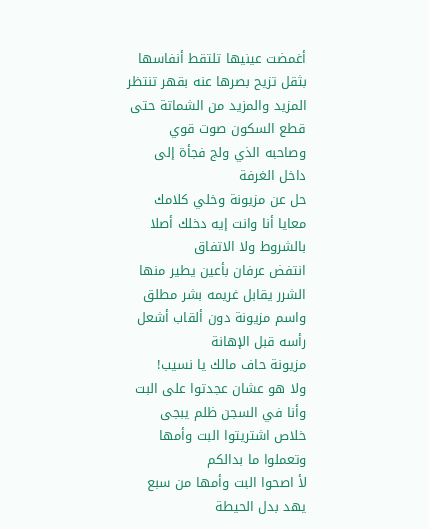أغمضت عينيها تلتقط أنفاسها بثقل تزيح بصرها عنه بقهر تنتظر المزيد والمزيد من الشماتة حتى قطع السكون صوت قوي وصاحبه الذي ولج فجأة إلى داخل الغرفة
حل عن مزيونة وخلي كلامك معايا أنا وانت إيه دخلك أصلا بالشروط ولا الاتفاق
انتفض عرفان بأعين يطير منها الشرر يقابل غريمه بشر مطلق واسم مزيونة دون ألقاب أشعل رأسه قبل الإهانة
مزيونة حاف مالك يا نسيب!
ولا هو عشان عجدتوا على البت وأنا في السجن ظلم يبجى خلاص اشتريتوا البت وأمها وتعملوا ما بدالكم
لأ اصحوا البت وأمها من سبع يهد بدل الحيطة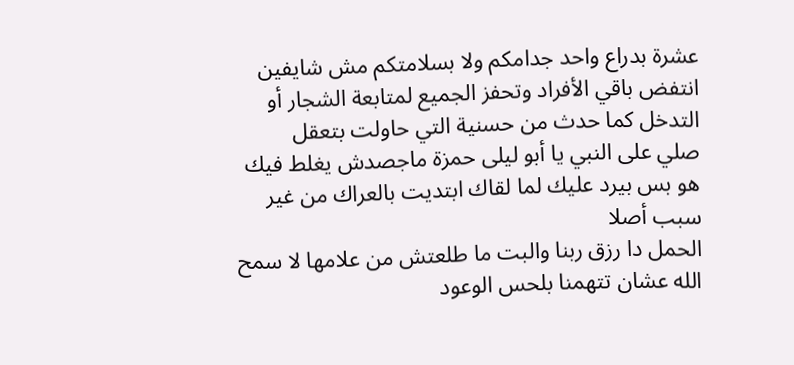عشرة بدراع واحد جدامكم ولا بسلامتكم مش شايفين
انتفض باقي الأفراد وتحفز الجميع لمتابعة الشجار أو التدخل كما حدث من حسنية التي حاولت بتعقل
صلي على النبي يا أبو ليلى حمزة ماجصدش يغلط فيك هو بس بيرد عليك لما لقاك ابتديت بالعراك من غير سبب أصلا
الحمل دا رزق ربنا والبت ما طلعتش من علامها لا سمح الله عشان تتهمنا بلحس الوعود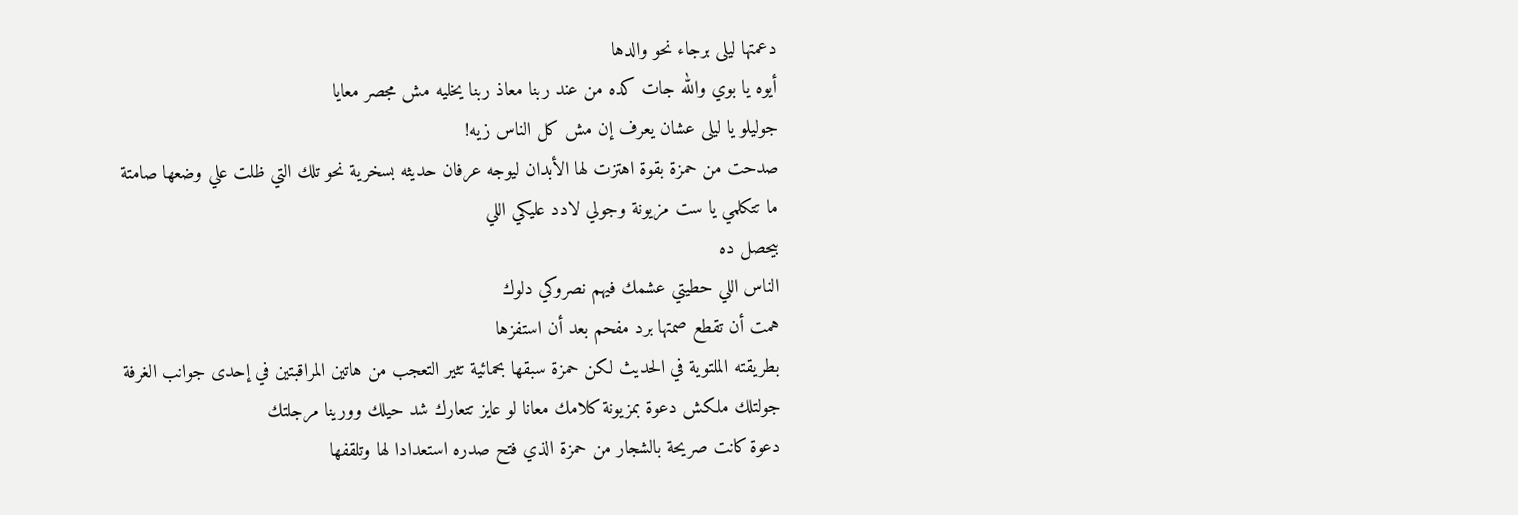دعمتها ليلى برجاء نحو والدها
أيوه يا بوي والله جات كده من عند ربنا معاذ ربنا يخليه مش مجصر معايا
جوليلو يا ليلى عشان يعرف إن مش كل الناس زيه!
صدحت من حمزة بقوة اهتزت لها الأبدان ليوجه عرفان حديثه بسخرية نحو تلك التي ظلت علي وضعها صامتة
ما تتكلمي يا ست مزيونة وجولي لادد عليكي اللي
بيحصل ده
الناس اللي حطيتي عشمك فيهم نصروكي دلوك
همت أن تقطع صمتها برد مفحم بعد أن استفزها
بطريقته الملتوية في الحديث لكن حمزة سبقها بحمائية تثير التعجب من هاتين المراقبتين في إحدى جوانب الغرفة
جولتلك ملكش دعوة بمزيونة كلامك معانا لو عايز تتعارك شد حيلك وورينا مرجلتك
دعوة كانت صريحة بالشجار من حمزة الذي فتح صدره استعدادا لها وتلقفها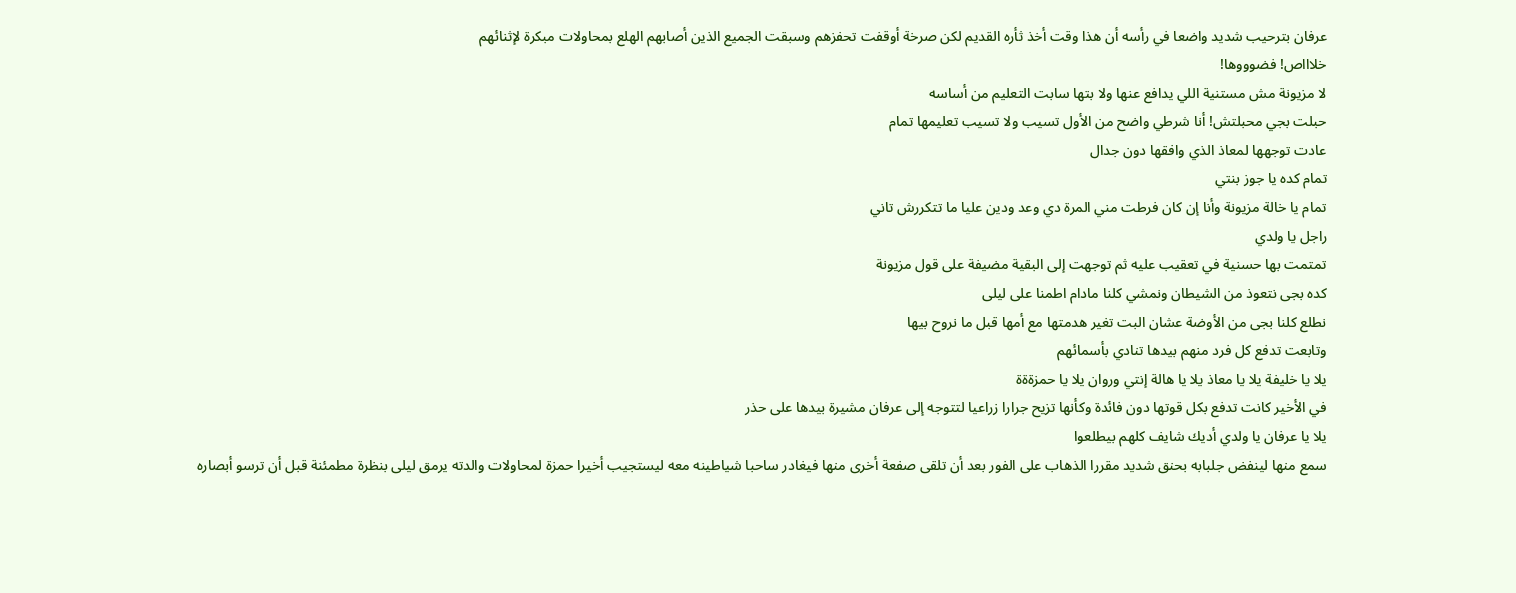عرفان بترحيب شديد واضعا في رأسه أن هذا وقت أخذ ثأره القديم لكن صرخة أوقفت تحفزهم وسبقت الجميع الذين أصابهم الهلع بمحاولات مبكرة لإثنائهم
خلاااص! فضوووها!
لا مزيونة مش مستنية اللي يدافع عنها ولا بتها سابت التعليم من أساسه
حبلت بجي محبلتش! أنا شرطي واضح من الأول تسيب ولا تسيب تعليمها تمام
عادت توجهها لمعاذ الذي وافقها دون جدال
تمام كده يا جوز بنتي
تمام يا خالة مزيونة وأنا إن كان فرطت مني المرة دي وعد ودين عليا ما تتكررش تاني
راجل يا ولدي
تمتمت بها حسنية في تعقيب عليه ثم توجهت إلى البقية مضيفة على قول مزيونة
كده بجى نتعوذ من الشيطان ونمشي كلنا مادام اطمنا على ليلى
نطلع كلنا بجى من الأوضة عشان البت تغير هدمتها مع أمها قبل ما نروح بيها
وتابعت تدفع كل فرد منهم بيدها تنادي بأسمائهم
يلا يا خليفة يلا يا معاذ يلا يا هالة إنتي وروان يلا يا حمزةةة
في الأخير كانت تدفع بكل قوتها دون فائدة وكأنها تزيح جرارا زراعيا لتتوجه إلى عرفان مشيرة بيدها على حذر
يلا يا عرفان يا ولدي أديك شايف كلهم بيطلعوا
سمع منها لينفض جلبابه بحنق شديد مقررا الذهاب على الفور بعد أن تلقى صفعة أخرى منها فيغادر ساحبا شياطينه معه ليستجيب أخيرا حمزة لمحاولات والدته يرمق ليلى بنظرة مطمئنة قبل أن ترسو أبصاره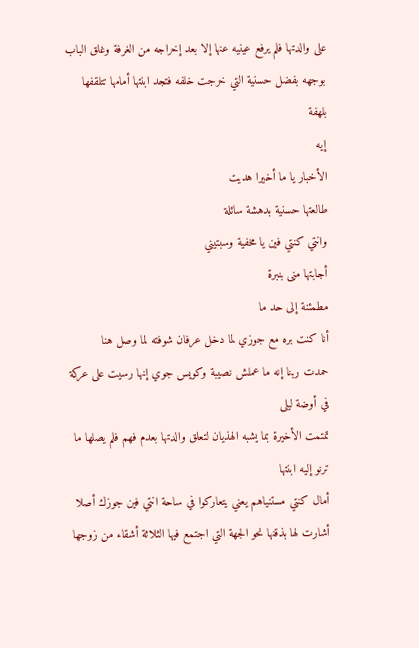على والدتها فلم يرفع عينيه عنها إلا بعد إخراجه من الغرفة وغلق الباب بوجهه بفضل حسنية التي خرجت خلفه فتجد ابنتها أمامها تتلقفها بلهفة
إيه
الأخبار يا ما أخيرا هديت
طالعتها حسنية بدهشة سائلة
وانتي كنتي فين يا مخفية وسبتيني
أجابتها منى بنبرة
مطمئنة إلى حد ما
أنا كنت بره مع جوزي لما دخل عرفان شوفته لما وصل هنا
حمدت ربنا إنه ما عملش نصيبة وكويس جوي إنها رسيت على عركة في أوضة ليلى
تمتمت الأخيرة بما يشبه الهذيان لتعلق والدتها بعدم فهم فلم يصلها ما ترنو إليه ابنتها
أمال كنتي مستنياهم يعني يتعاركوا في ساحة انتي فين جوزك أصلا
أشارت لها بذقنها نحو الجهة التي اجتمع فيها الثلاثة أشقاء من زوجها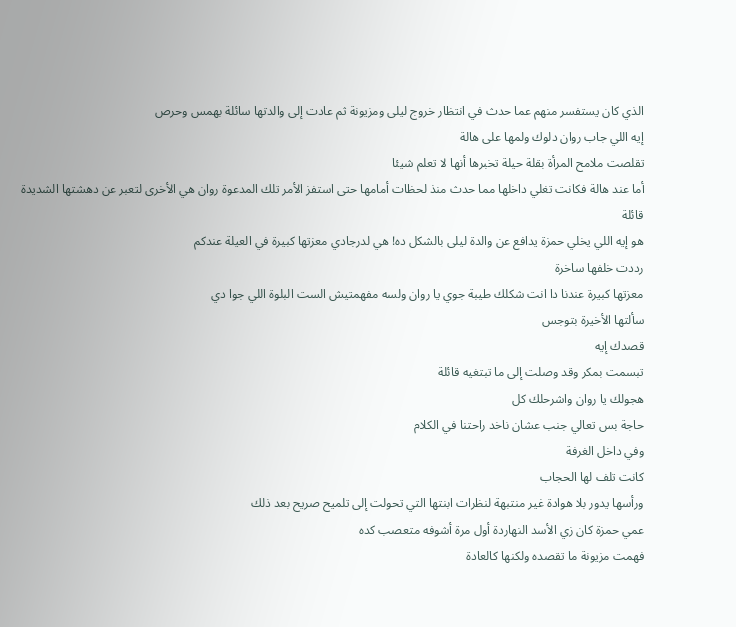الذي كان يستفسر منهم عما حدث في انتظار خروج ليلى ومزيونة ثم عادت إلى والدتها سائلة بهمس وحرص
إيه اللي جاب روان دلوك ولمها على هالة
تقلصت ملامح المرأة بقلة حيلة تخبرها أنها لا تعلم شيئا
أما عند هالة فكانت تغلي داخلها مما حدث منذ لحظات أمامها حتى استفز الأمر تلك المدعوة روان هي الأخرى لتعبر عن دهشتها الشديدة قائلة
هو إيه اللي يخلي حمزة يدافع عن والدة ليلى بالشكل ده! هي لدرجادي معزتها كبيرة في العيلة عندكم
رددت خلفها ساخرة
معزتها كبيرة عندنا دا انت شكلك طيبة جوي يا روان ولسه مفهمتيش الست البلوة اللي جوا دي
سألتها الأخيرة بتوجس
قصدك إيه
تبسمت بمكر وقد وصلت إلى ما تبتغيه قائلة
هجولك يا روان واشرحلك كل
حاجة بس تعالي جنب عشان ناخد راحتنا في الكلام
وفي داخل الغرفة
كانت تلف لها الحجاب
ورأسها يدور بلا هوادة غير منتبهة لنظرات ابنتها التي تحولت إلى تلميح صريح بعد ذلك
عمي حمزة كان زي الأسد النهاردة أول مرة أشوفه متعصب كده
فهمت مزيونة ما تقصده ولكنها كالعادة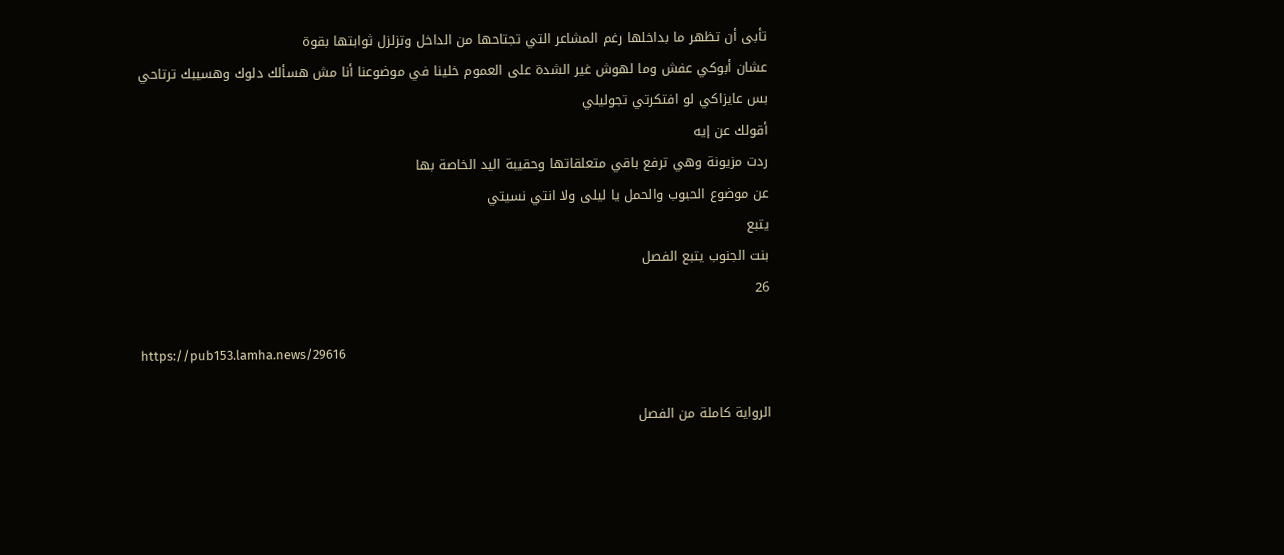تأبى أن تظهر ما بداخلها رغم المشاعر التي تجتاحها من الداخل وتزلزل ثوابتها بقوة
عشان أبوكي عفش وما لهوش غير الشدة على العموم خلينا في موضوعنا أنا مش هسألك دلوك وهسيبك ترتاحي
بس عايزاكي لو افتكرتي تجوليلي
أقولك عن إيه
ردت مزيونة وهي ترفع باقي متعلقاتها وحقيبة اليد الخاصة بها
عن موضوع الحبوب والحمل يا ليلى ولا انتي نسيتي
يتبع
بنت الجنوب يتبع الفصل
26

https://pub153.lamha.news/29616

الرواية كاملة من الفصل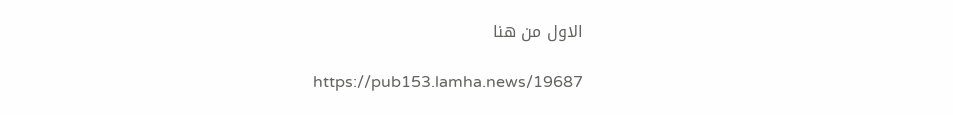الاول من هنا

https://pub153.lamha.news/19687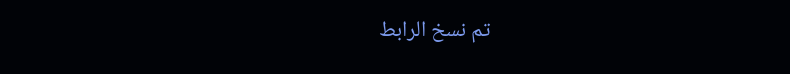تم نسخ الرابط